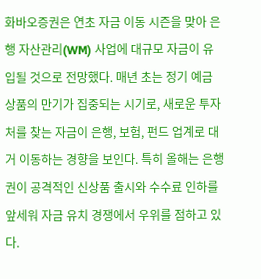화바오증권은 연초 자금 이동 시즌을 맞아 은행 자산관리(WM) 사업에 대규모 자금이 유입될 것으로 전망했다. 매년 초는 정기 예금 상품의 만기가 집중되는 시기로, 새로운 투자처를 찾는 자금이 은행, 보험, 펀드 업계로 대거 이동하는 경향을 보인다. 특히 올해는 은행권이 공격적인 신상품 출시와 수수료 인하를 앞세워 자금 유치 경쟁에서 우위를 점하고 있다.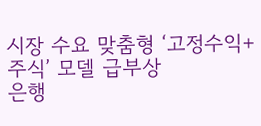시장 수요 맞춤형 ‘고정수익+주식’ 모델 급부상
은행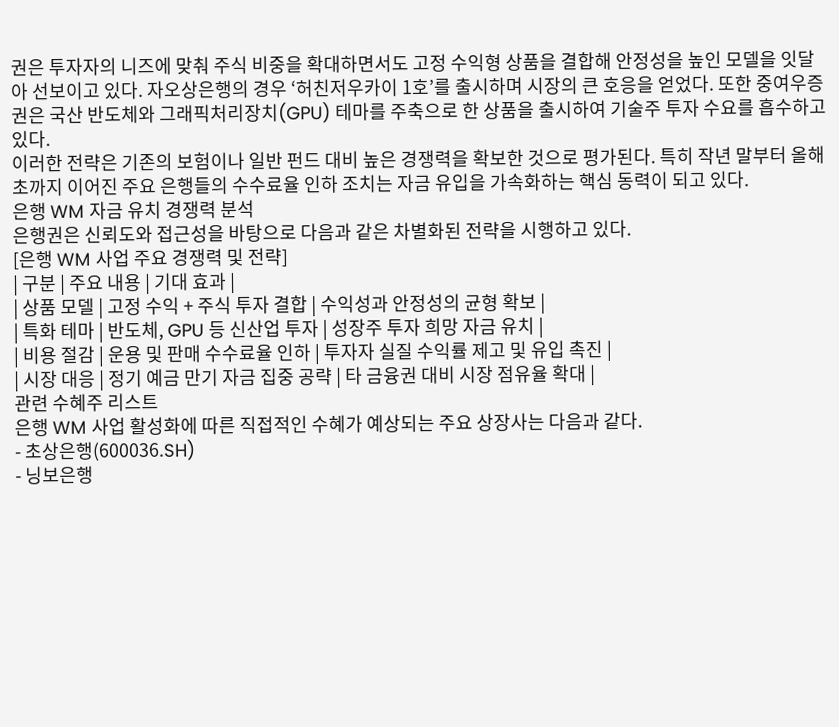권은 투자자의 니즈에 맞춰 주식 비중을 확대하면서도 고정 수익형 상품을 결합해 안정성을 높인 모델을 잇달아 선보이고 있다. 자오상은행의 경우 ‘허친저우카이 1호’를 출시하며 시장의 큰 호응을 얻었다. 또한 중여우증권은 국산 반도체와 그래픽처리장치(GPU) 테마를 주축으로 한 상품을 출시하여 기술주 투자 수요를 흡수하고 있다.
이러한 전략은 기존의 보험이나 일반 펀드 대비 높은 경쟁력을 확보한 것으로 평가된다. 특히 작년 말부터 올해 초까지 이어진 주요 은행들의 수수료율 인하 조치는 자금 유입을 가속화하는 핵심 동력이 되고 있다.
은행 WM 자금 유치 경쟁력 분석
은행권은 신뢰도와 접근성을 바탕으로 다음과 같은 차별화된 전략을 시행하고 있다.
[은행 WM 사업 주요 경쟁력 및 전략]
| 구분 | 주요 내용 | 기대 효과 |
| 상품 모델 | 고정 수익 + 주식 투자 결합 | 수익성과 안정성의 균형 확보 |
| 특화 테마 | 반도체, GPU 등 신산업 투자 | 성장주 투자 희망 자금 유치 |
| 비용 절감 | 운용 및 판매 수수료율 인하 | 투자자 실질 수익률 제고 및 유입 촉진 |
| 시장 대응 | 정기 예금 만기 자금 집중 공략 | 타 금융권 대비 시장 점유율 확대 |
관련 수혜주 리스트
은행 WM 사업 활성화에 따른 직접적인 수혜가 예상되는 주요 상장사는 다음과 같다.
- 초상은행(600036.SH)
- 닝보은행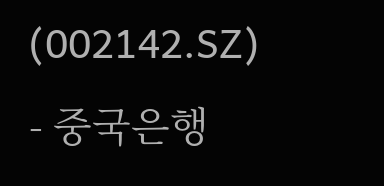(002142.SZ)
- 중국은행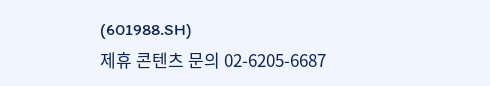(601988.SH)
제휴 콘텐츠 문의 02-6205-6687